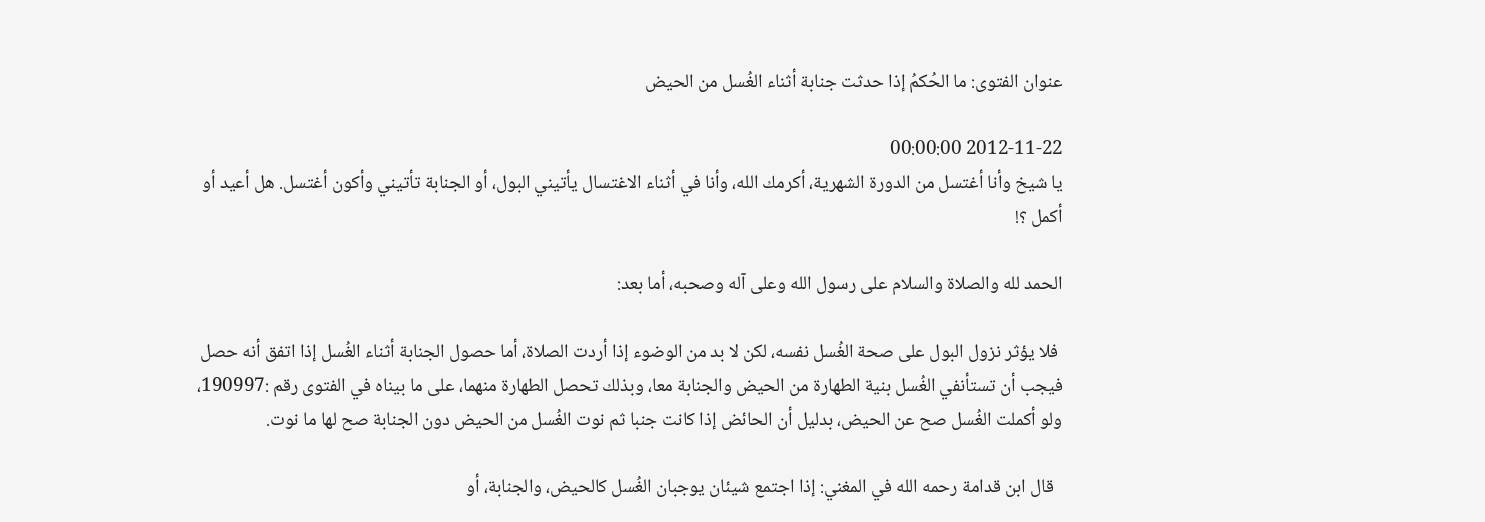عنوان الفتوى: ما الحُكمُ إذا حدثت جنابة أثناء الغُسل من الحيض

2012-11-22 00:00:00
يا شيخ وأنا أغتسل من الدورة الشهرية، أكرمك الله، وأنا في أثناء الاغتسال يأتيني البول، أو الجنابة تأتيني وأكون أغتسل. هل أعيد أو أكمل ؟!

الحمد لله والصلاة والسلام على رسول الله وعلى آله وصحبه، أما بعد:

 فلا يؤثر نزول البول على صحة الغُسل نفسه، لكن لا بد من الوضوء إذا أردت الصلاة، أما حصول الجنابة أثناء الغُسل إذا اتفق أنه حصل فيجب أن تستأنفي الغُسل بنية الطهارة من الحيض والجنابة معا، وبذلك تحصل الطهارة منهما، على ما بيناه في الفتوى رقم :190997، ولو أكملت الغُسل صح عن الحيض، بدليل أن الحائض إذا كانت جنبا ثم نوت الغُسل من الحيض دون الجنابة صح لها ما نوت.

  قال ابن قدامة رحمه الله في المغني: إذا اجتمع شيئان يوجبان الغُسل كالحيض، والجنابة، أو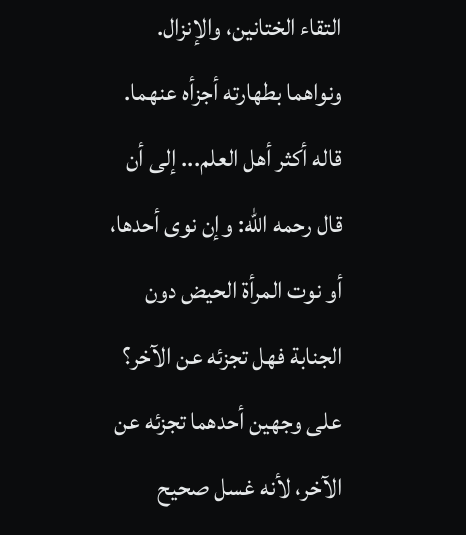التقاء الختانين، والإنزال. ونواهما بطهارته أجزأه عنهما. قاله أكثر أهل العلم... إلى أن قال رحمه الله: وإن نوى أحدها، أو نوت المرأة الحيض دون الجنابة فهل تجزئه عن الآخر؟ على وجهين أحدهما تجزئه عن الآخر، لأنه غسل صحيح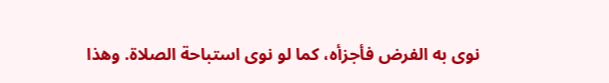نوى به الفرض فأجزأه، كما لو نوى استباحة الصلاة. وهذا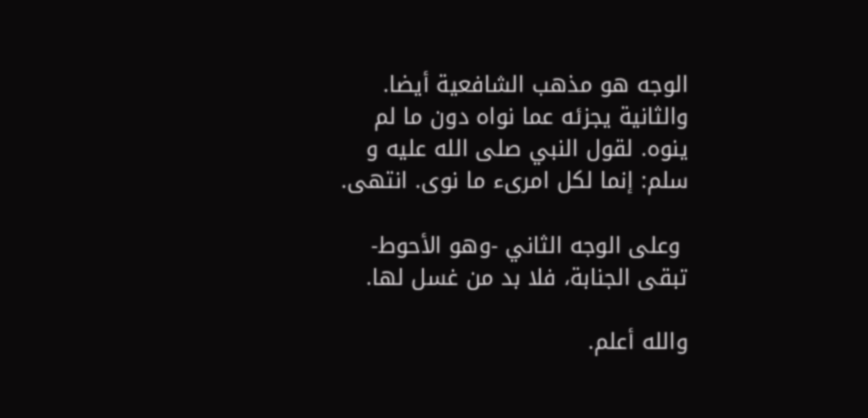الوجه هو مذهب الشافعية أيضا. والثانية يجزئه عما نواه دون ما لم ينوه. لقول النبي صلى الله عليه و سلم: إنما لكل امرىء ما نوى. انتهى.

 وعلى الوجه الثاني -وهو الأحوط- تبقى الجنابة، فلا بد من غسل لها.

والله أعلم.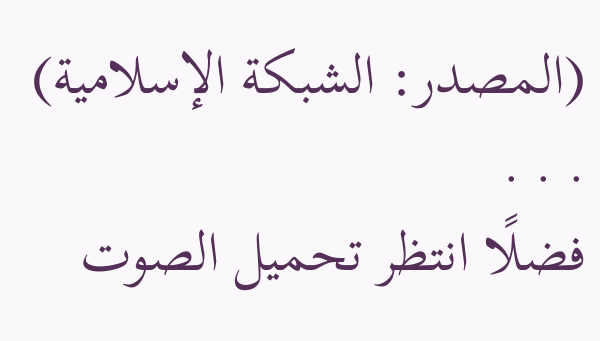(المصدر: الشبكة الإسلامية)
. . .
فضلًا انتظر تحميل الصوت